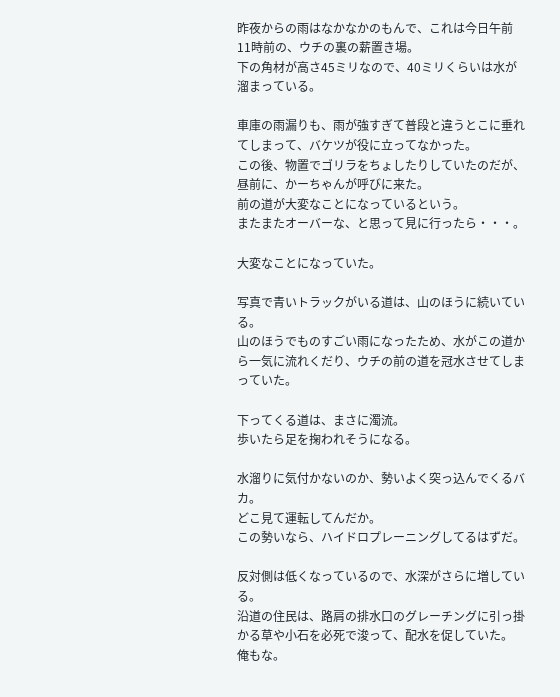昨夜からの雨はなかなかのもんで、これは今日午前11時前の、ウチの裏の薪置き場。
下の角材が高さ45ミリなので、40ミリくらいは水が溜まっている。

車庫の雨漏りも、雨が強すぎて普段と違うとこに垂れてしまって、バケツが役に立ってなかった。
この後、物置でゴリラをちょしたりしていたのだが、昼前に、かーちゃんが呼びに来た。
前の道が大変なことになっているという。
またまたオーバーな、と思って見に行ったら・・・。

大変なことになっていた。

写真で青いトラックがいる道は、山のほうに続いている。
山のほうでものすごい雨になったため、水がこの道から一気に流れくだり、ウチの前の道を冠水させてしまっていた。

下ってくる道は、まさに濁流。
歩いたら足を掬われそうになる。

水溜りに気付かないのか、勢いよく突っ込んでくるバカ。
どこ見て運転してんだか。
この勢いなら、ハイドロプレーニングしてるはずだ。

反対側は低くなっているので、水深がさらに増している。
沿道の住民は、路肩の排水口のグレーチングに引っ掛かる草や小石を必死で浚って、配水を促していた。
俺もな。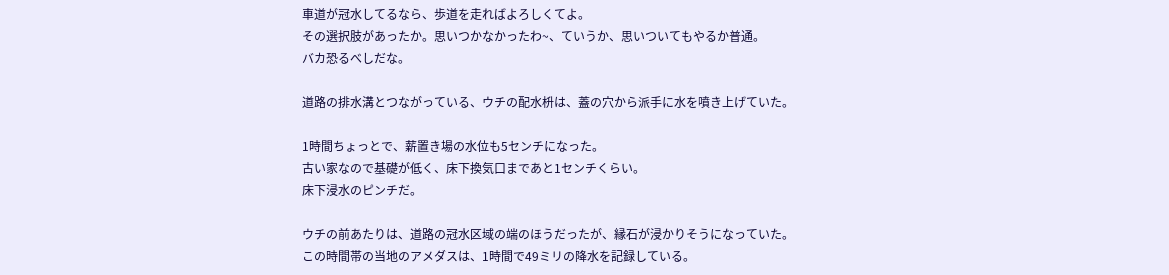車道が冠水してるなら、歩道を走ればよろしくてよ。
その選択肢があったか。思いつかなかったわ~、ていうか、思いついてもやるか普通。
バカ恐るべしだな。

道路の排水溝とつながっている、ウチの配水枡は、蓋の穴から派手に水を噴き上げていた。

1時間ちょっとで、薪置き場の水位も5センチになった。
古い家なので基礎が低く、床下換気口まであと1センチくらい。
床下浸水のピンチだ。

ウチの前あたりは、道路の冠水区域の端のほうだったが、縁石が浸かりそうになっていた。
この時間帯の当地のアメダスは、1時間で49ミリの降水を記録している。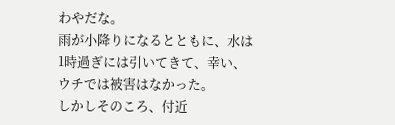わやだな。
雨が小降りになるとともに、水は1時過ぎには引いてきて、幸い、ウチでは被害はなかった。
しかしそのころ、付近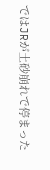ではJRが土砂崩れで停まった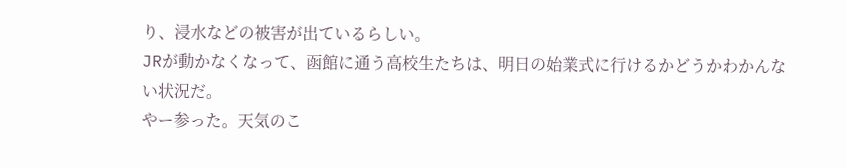り、浸水などの被害が出ているらしい。
JRが動かなくなって、函館に通う高校生たちは、明日の始業式に行けるかどうかわかんない状況だ。
やー参った。天気のこ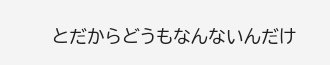とだからどうもなんないんだけ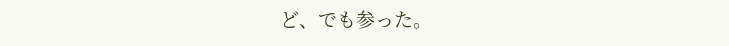ど、でも参った。